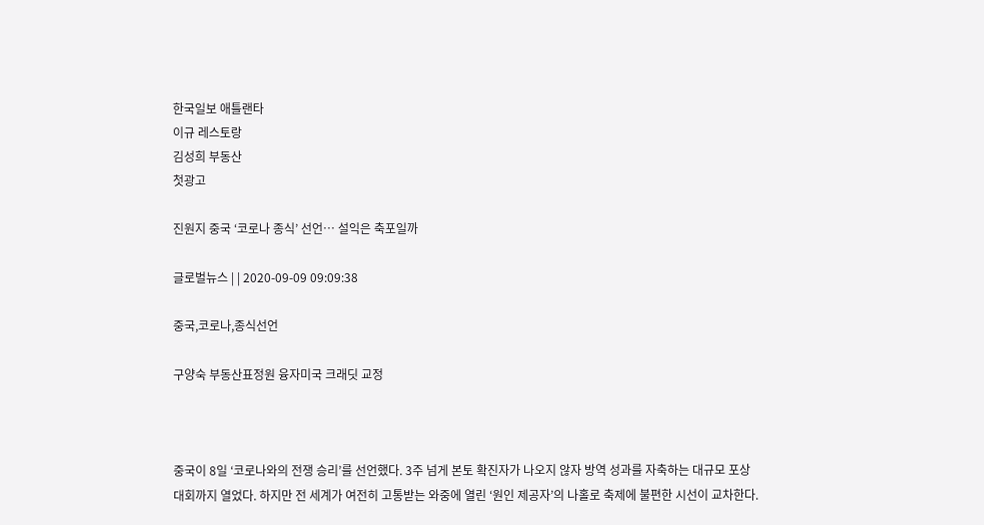한국일보 애틀랜타
이규 레스토랑
김성희 부동산
첫광고

진원지 중국 ‘코로나 종식’ 선언… 설익은 축포일까

글로벌뉴스 | | 2020-09-09 09:09:38

중국,코로나,종식선언

구양숙 부동산표정원 융자미국 크래딧 교정



중국이 8일 ‘코로나와의 전쟁 승리’를 선언했다. 3주 넘게 본토 확진자가 나오지 않자 방역 성과를 자축하는 대규모 포상 대회까지 열었다. 하지만 전 세계가 여전히 고통받는 와중에 열린 ‘원인 제공자’의 나홀로 축제에 불편한 시선이 교차한다.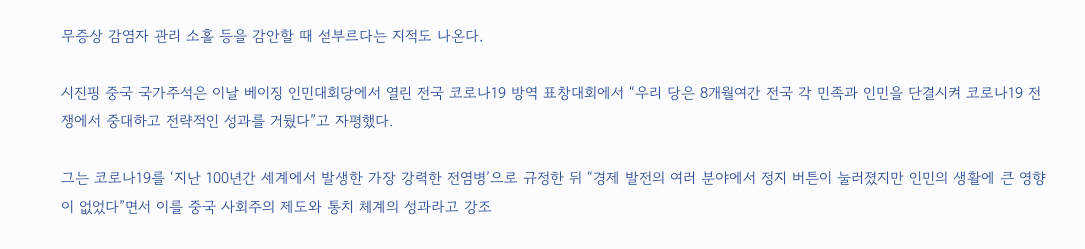무증상 감염자 관리 소홀 등을 감안할 때 섣부르다는 지적도 나온다.

시진핑 중국 국가주석은 이날 베이징 인민대회당에서 열린 전국 코로나19 방역 표창대회에서 “우리 당은 8개월여간 전국 각 민족과 인민을 단결시켜 코로나19 전쟁에서 중대하고 전략적인 성과를 거뒀다”고 자평했다.

그는 코로나19를 ‘지난 100년간 세계에서 발생한 가장 강력한 전염병’으로 규정한 뒤 “경제 발전의 여러 분야에서 정지 버튼이 눌러졌지만 인민의 생활에 큰 영향이 없었다”면서 이를 중국 사회주의 제도와 통치 체계의 성과라고 강조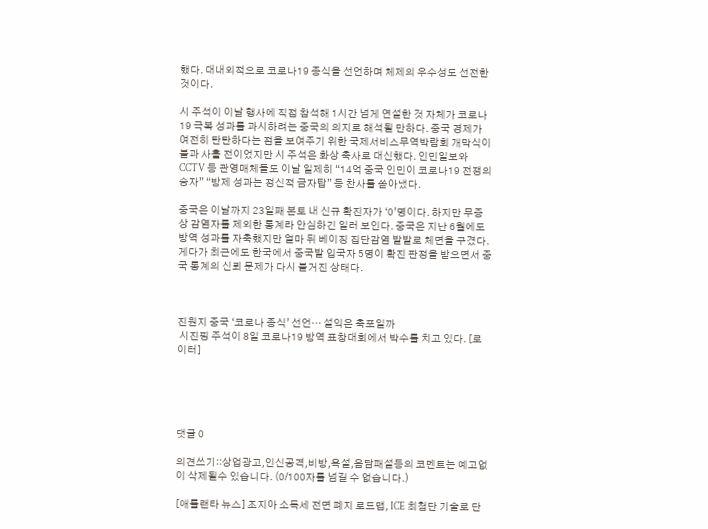했다. 대내외적으로 코로나19 종식을 선언하며 체제의 우수성도 선전한 것이다.

시 주석이 이날 행사에 직접 참석해 1시간 넘게 연설한 것 자체가 코로나19 극복 성과를 과시하려는 중국의 의지로 해석될 만하다. 중국 경제가 여전히 탄탄하다는 점을 보여주기 위한 국제서비스무역박람회 개막식이 불과 사흘 전이었지만 시 주석은 화상 축사로 대신했다. 인민일보와 CCTV 등 관영매체들도 이날 일제히 “14억 중국 인민이 코로나19 전쟁의 승자” “방제 성과는 정신적 금자탑” 등 찬사를 쏟아냈다.

중국은 이날까지 23일째 본토 내 신규 확진자가 ‘0’명이다. 하지만 무증상 감염자를 제외한 통계라 안심하긴 일러 보인다. 중국은 지난 6월에도 방역 성과를 자축했지만 얼마 뒤 베이징 집단감염 발발로 체면을 구겼다. 게다가 최근에도 한국에서 중국발 입국자 5명이 확진 판정을 받으면서 중국 통계의 신뢰 문제가 다시 불거진 상태다.



진원지 중국 ‘코로나 종식’ 선언… 설익은 축포일까
 시진핑 주석이 8일 코로나19 방역 표창대회에서 박수를 치고 있다. [로이터]





댓글 0

의견쓰기::상업광고,인신공격,비방,욕설,음담패설등의 코멘트는 예고없이 삭제될수 있습니다. (0/100자를 넘길 수 없습니다.)

[애틀랜타 뉴스] 조지아 소득세 전면 폐지 로드맵, ICE 최첨단 기술로 단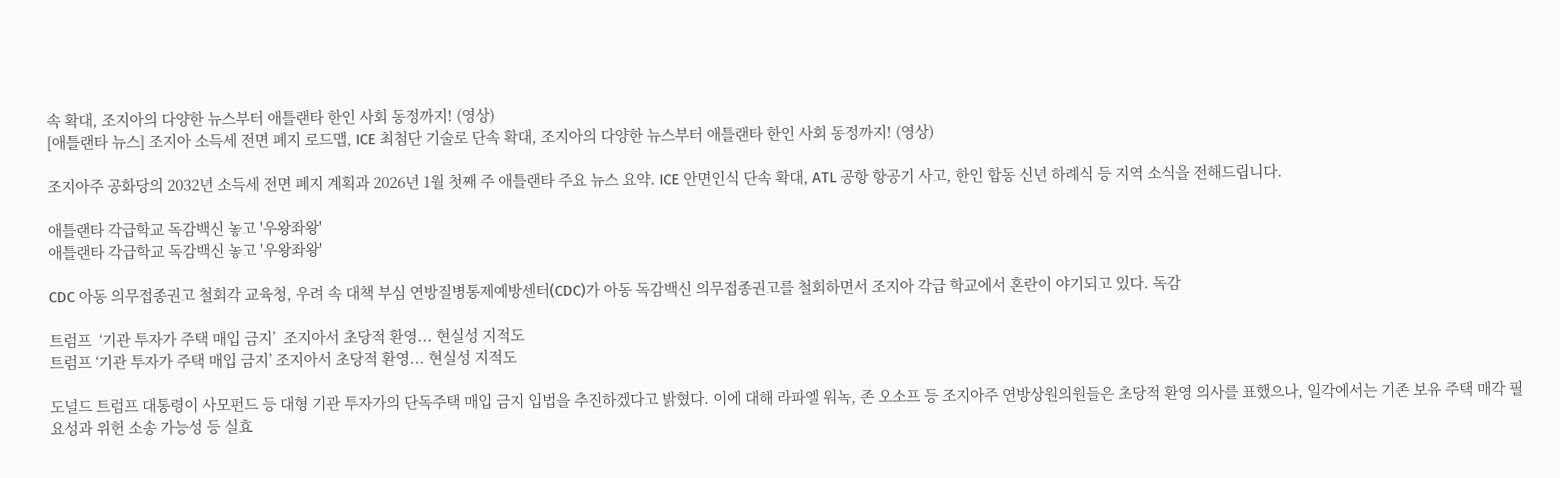속 확대, 조지아의 다양한 뉴스부터 애틀랜타 한인 사회 동정까지! (영상)
[애틀랜타 뉴스] 조지아 소득세 전면 폐지 로드맵, ICE 최첨단 기술로 단속 확대, 조지아의 다양한 뉴스부터 애틀랜타 한인 사회 동정까지! (영상)

조지아주 공화당의 2032년 소득세 전면 폐지 계획과 2026년 1월 첫째 주 애틀랜타 주요 뉴스 요약. ICE 안면인식 단속 확대, ATL 공항 항공기 사고, 한인 합동 신년 하례식 등 지역 소식을 전해드립니다.

애틀랜타 각급학교 독감백신 놓고 '우왕좌왕'
애틀랜타 각급학교 독감백신 놓고 '우왕좌왕'

CDC 아동 의무접종권고 철회각 교육청, 우려 속 대책 부심 연방질병통제예방센터(CDC)가 아동 독감백신 의무접종권고를 철회하면서 조지아 각급 학교에서 혼란이 야기되고 있다. 독감

트럼프  ‘기관 투자가 주택 매입 금지’  조지아서 초당적 환영... 현실성 지적도
트럼프 ‘기관 투자가 주택 매입 금지’ 조지아서 초당적 환영... 현실성 지적도

도널드 트럼프 대통령이 사모펀드 등 대형 기관 투자가의 단독주택 매입 금지 입법을 추진하겠다고 밝혔다. 이에 대해 라파엘 워녹, 존 오소프 등 조지아주 연방상원의원들은 초당적 환영 의사를 표했으나, 일각에서는 기존 보유 주택 매각 필요성과 위헌 소송 가능성 등 실효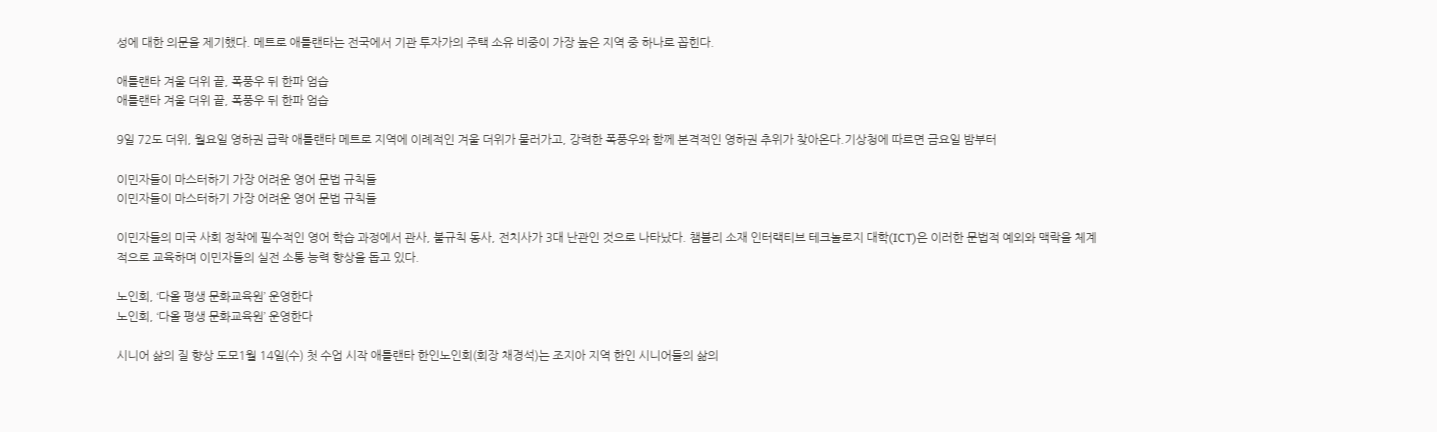성에 대한 의문을 제기했다. 메트로 애틀랜타는 전국에서 기관 투자가의 주택 소유 비중이 가장 높은 지역 중 하나로 꼽힌다.

애틀랜타 겨울 더위 끝, 폭풍우 뒤 한파 엄습
애틀랜타 겨울 더위 끝, 폭풍우 뒤 한파 엄습

9일 72도 더위, 월요일 영하권 급락 애틀랜타 메트로 지역에 이례적인 겨울 더위가 물러가고, 강력한 폭풍우와 함께 본격적인 영하권 추위가 찾아온다.기상청에 따르면 금요일 밤부터

이민자들이 마스터하기 가장 어려운 영어 문법 규칙들
이민자들이 마스터하기 가장 어려운 영어 문법 규칙들

이민자들의 미국 사회 정착에 필수적인 영어 학습 과정에서 관사, 불규칙 동사, 전치사가 3대 난관인 것으로 나타났다. 챔블리 소재 인터랙티브 테크놀로지 대학(ICT)은 이러한 문법적 예외와 맥락을 체계적으로 교육하며 이민자들의 실전 소통 능력 향상을 돕고 있다.

노인회, ‘다올 평생 문화교육원’ 운영한다
노인회, ‘다올 평생 문화교육원’ 운영한다

시니어 삶의 질 향상 도모1월 14일(수) 첫 수업 시작 애틀랜타 한인노인회(회장 채경석)는 조지아 지역 한인 시니어들의 삶의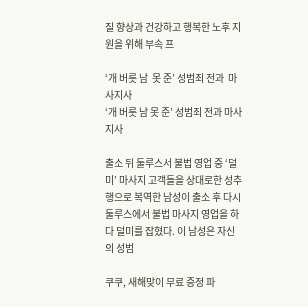질 향상과 건강하고 행복한 노후 지원을 위해 부속 프

‘개 버릇 남  못 준’ 성범죄 전과  마사지사
‘개 버릇 남 못 준’ 성범죄 전과 마사지사

출소 뒤 둘루스서 불법 영업 중 ‘덜미’ 마사지 고객들을 상대로한 성추행으로 복역한 남성이 출소 후 다시 둘루스에서 불법 마사지 영업을 하다 덜미를 잡혔다. 이 남성은 자신의 성범

쿠쿠, 새해맞이 무료 증정 파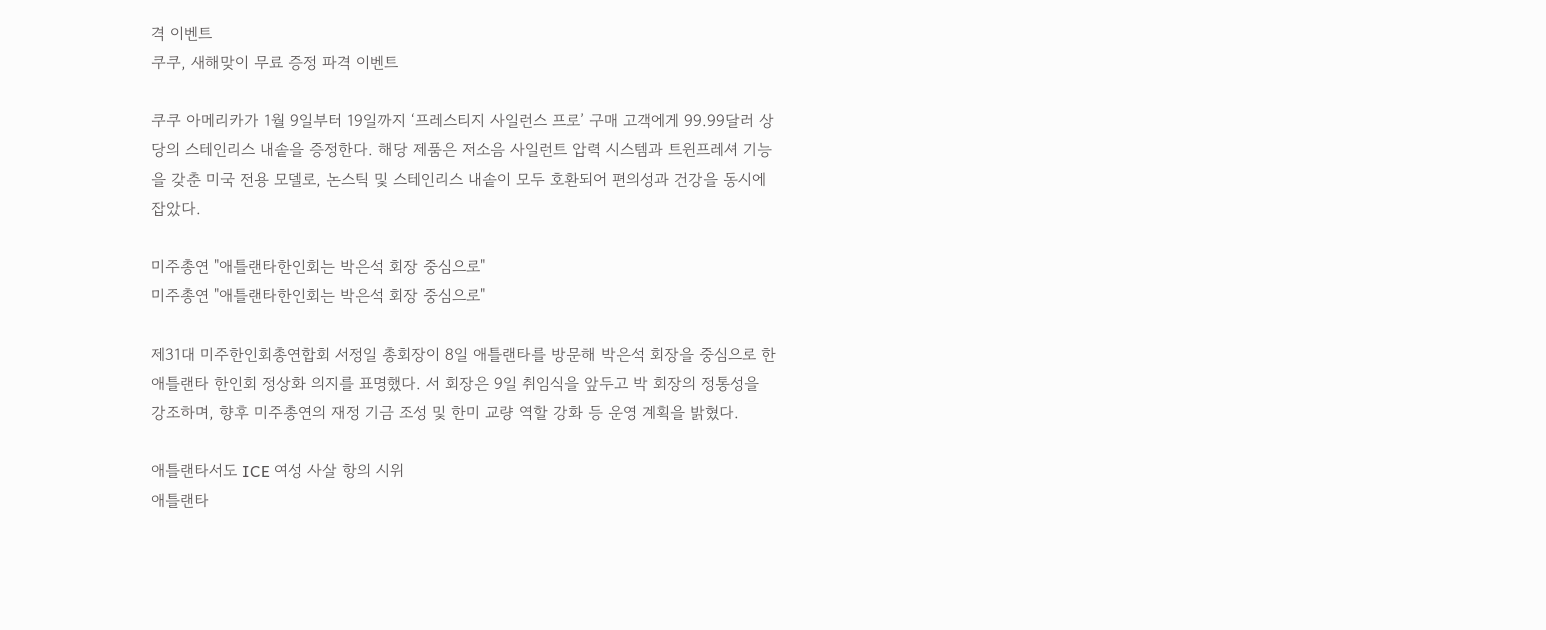격 이벤트
쿠쿠, 새해맞이 무료 증정 파격 이벤트

쿠쿠 아메리카가 1월 9일부터 19일까지 ‘프레스티지 사일런스 프로’ 구매 고객에게 99.99달러 상당의 스테인리스 내솥을 증정한다. 해당 제품은 저소음 사일런트 압력 시스템과 트윈프레셔 기능을 갖춘 미국 전용 모델로, 논스틱 및 스테인리스 내솥이 모두 호환되어 편의성과 건강을 동시에 잡았다.

미주총연 "애틀랜타한인회는 박은석 회장 중심으로"
미주총연 "애틀랜타한인회는 박은석 회장 중심으로"

제31대 미주한인회총연합회 서정일 총회장이 8일 애틀랜타를 방문해 박은석 회장을 중심으로 한 애틀랜타 한인회 정상화 의지를 표명했다. 서 회장은 9일 취임식을 앞두고 박 회장의 정통성을 강조하며, 향후 미주총연의 재정 기금 조성 및 한미 교량 역할 강화 등 운영 계획을 밝혔다.

애틀랜타서도 ICE 여성 사살 항의 시위
애틀랜타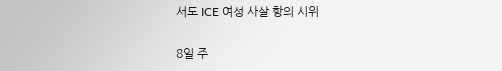서도 ICE 여성 사살 항의 시위

8일 주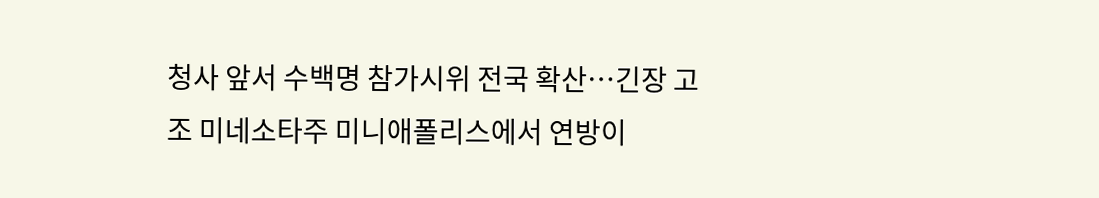청사 앞서 수백명 참가시위 전국 확산…긴장 고조 미네소타주 미니애폴리스에서 연방이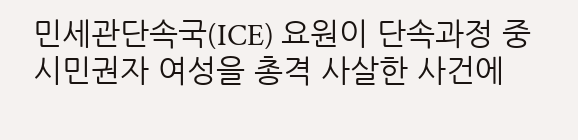민세관단속국(ICE) 요원이 단속과정 중 시민권자 여성을 총격 사살한 사건에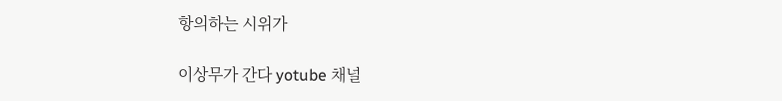항의하는 시위가

이상무가 간다 yotube 채널